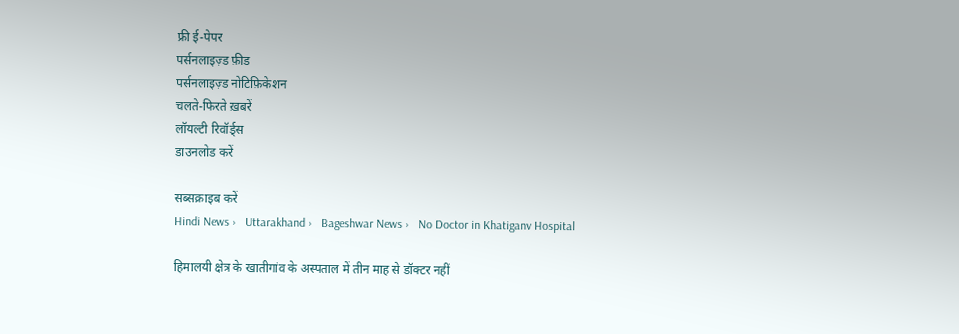फ्री ई-पेपर
पर्सनलाइज़्ड फ़ीड
पर्सनलाइज़्ड नोटिफ़िकेशन
चलते-फिरते ख़बरें
लॉयल्टी रिवॉर्ड्स
डाउनलोड करें

सब्सक्राइब करें
Hindi News ›   Uttarakhand ›   Bageshwar News ›   No Doctor in Khatiganv Hospital

हिमालयी क्षेत्र के खातीगांव के अस्पताल में तीन माह से डॉक्टर नहीं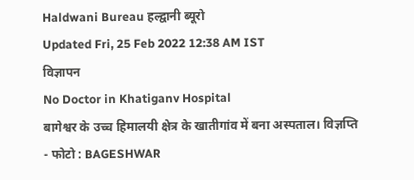Haldwani Bureau हल्द्वानी ब्यूरो
Updated Fri, 25 Feb 2022 12:38 AM IST
विज्ञापन
No Doctor in Khatiganv Hospital
बागेश्वर के उच्च हिमालयी क्षेत्र के खातीगांव में बना अस्पताल। विज्ञप्ति - फोटो : BAGESHWAR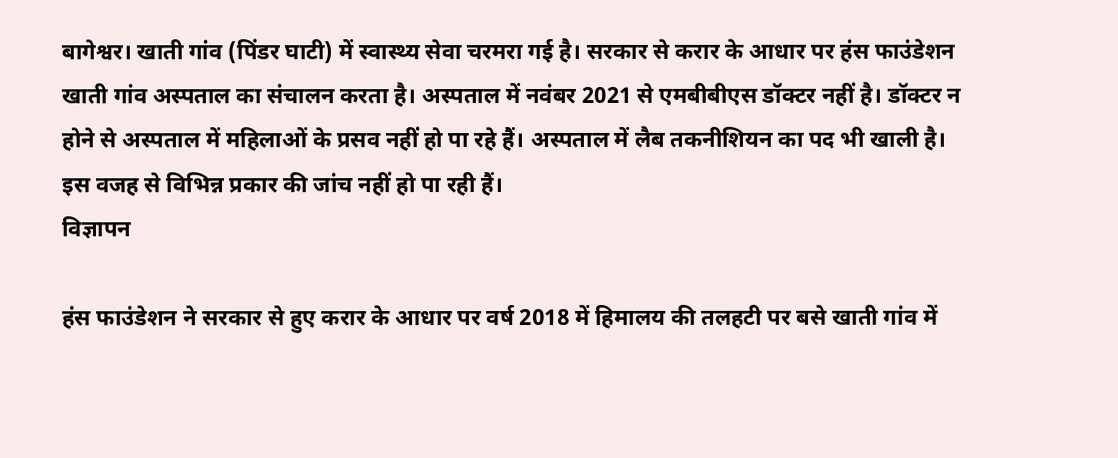बागेश्वर। खाती गांव (पिंडर घाटी) में स्वास्थ्य सेवा चरमरा गई है। सरकार से करार के आधार पर हंस फाउंडेशन खाती गांव अस्पताल का संचालन करता है। अस्पताल में नवंबर 2021 से एमबीबीएस डॉक्टर नहीं है। डॉक्टर न होने से अस्पताल में महिलाओं के प्रसव नहीं हो पा रहे हैं। अस्पताल में लैब तकनीशियन का पद भी खाली है। इस वजह से विभिन्न प्रकार की जांच नहीं हो पा रही हैं।
विज्ञापन

हंस फाउंडेशन ने सरकार से हुए करार के आधार पर वर्ष 2018 में हिमालय की तलहटी पर बसे खाती गांव में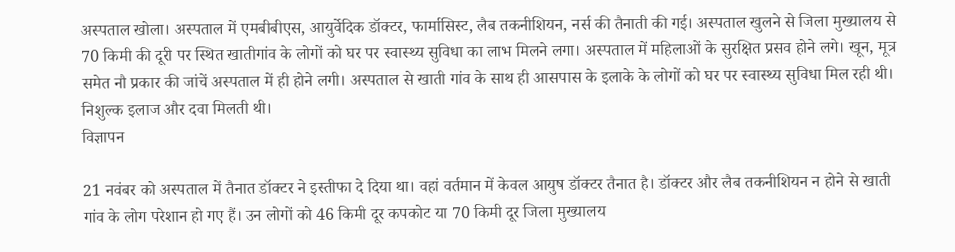अस्पताल खोला। अस्पताल में एमबीबीएस, आयुर्वेदिक डॉक्टर, फार्मासिस्ट, लैब तकनीशियन, नर्स की तैनाती की गई। अस्पताल खुलने से जिला मुख्यालय से 70 किमी की दूरी पर स्थित खातीगांव के लोगों को घर पर स्वास्थ्य सुविधा का लाभ मिलने लगा। अस्पताल में महिलाओं के सुरक्षित प्रसव होने लगे। खून, मूत्र समेत नौ प्रकार की जांचें अस्पताल में ही होने लगी। अस्पताल से खाती गांव के साथ ही आसपास के इलाके के लोगों को घर पर स्वास्थ्य सुविधा मिल रही थी। निशुल्क इलाज और दवा मिलती थी।
विज्ञापन

21 नवंबर को अस्पताल में तैनात डॉक्टर ने इस्तीफा दे दिया था। वहां वर्तमान में केवल आयुष डॉक्टर तैनात है। डॉक्टर और लैब तकनीशियन न होने से खाती गांव के लोग परेशान हो गए हैं। उन लोगों को 46 किमी दूर कपकोट या 70 किमी दूर जिला मुख्यालय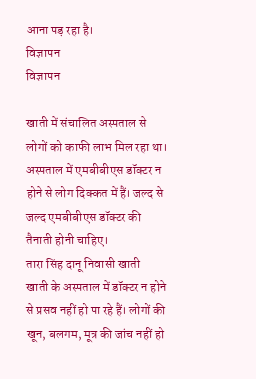आना पड़ रहा है।
विज्ञापन
विज्ञापन

खाती में संचालित अस्पताल से लोगों को काफी लाभ मिल रहा था। अस्पताल में एमबीबीएस डॉक्टर न होने से लोग दिक्कत में हैं। जल्द से जल्द एमबीबीएस डॉक्टर की तैनाती होनी चाहिए।
तारा सिंह दानू निवासी खाती
खाती के अस्पताल में डॉक्टर न होने से प्रसव नहीं हो पा रहे हैं। लोगों की खून, बलगम, मूत्र की जांच नहीं हो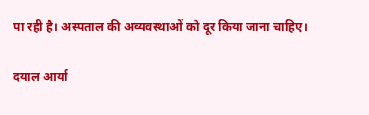पा रही है। अस्पताल की अव्यवस्थाओं को दूर किया जाना चाहिए।

दयाल आर्या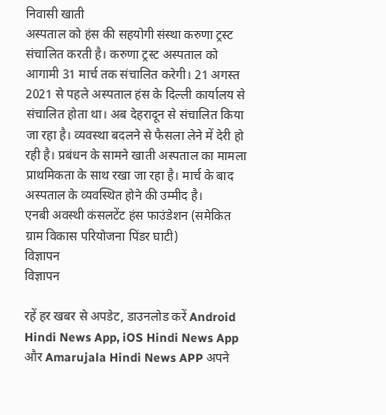निवासी खाती
अस्पताल को हंस की सहयोगी संस्था करुणा ट्रस्ट संचालित करती है। करुणा ट्रस्ट अस्पताल को आगामी 31 मार्च तक संचालित करेगी। 21 अगस्त 2021 से पहले अस्पताल हंस के दिल्ली कार्यालय से संचालित होता था। अब देहरादून से संचालित किया जा रहा है। व्यवस्था बदलने से फैसला लेने में देरी हो रही है। प्रबंधन के सामने खाती अस्पताल का मामला प्राथमिकता के साथ रखा जा रहा है। मार्च के बाद अस्पताल के व्यवस्थित होने की उम्मीद है।
एनबी अवस्थी कंसलटेंट हंस फाउंडेशन (समेकित ग्राम विकास परियोजना पिंडर घाटी)
विज्ञापन
विज्ञापन

रहें हर खबर से अपडेट, डाउनलोड करें Android Hindi News App, iOS Hindi News App और Amarujala Hindi News APP अपने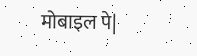मोबाइल पे|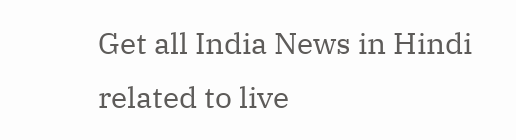Get all India News in Hindi related to live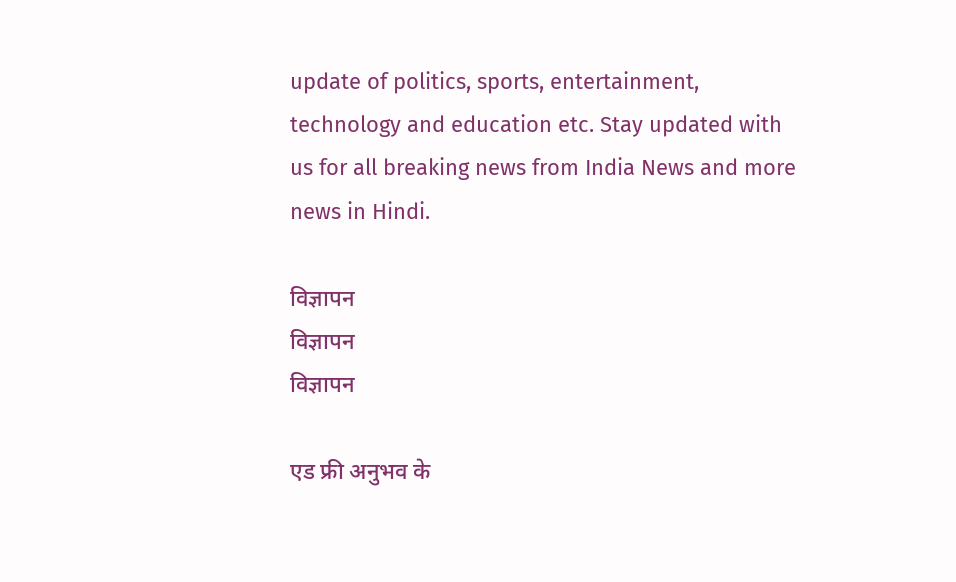update of politics, sports, entertainment, technology and education etc. Stay updated with us for all breaking news from India News and more news in Hindi.

विज्ञापन
विज्ञापन
विज्ञापन

एड फ्री अनुभव के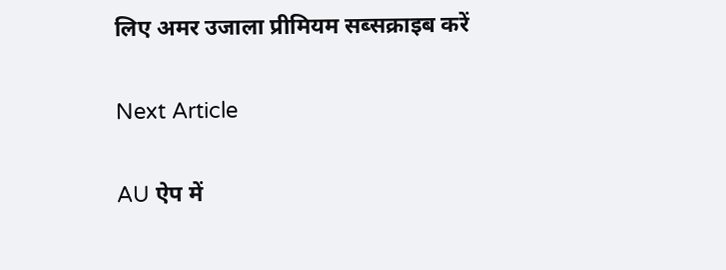लिए अमर उजाला प्रीमियम सब्सक्राइब करें

Next Article

AU ऐप में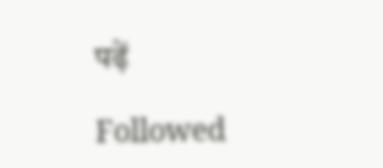पढ़ें

Followed